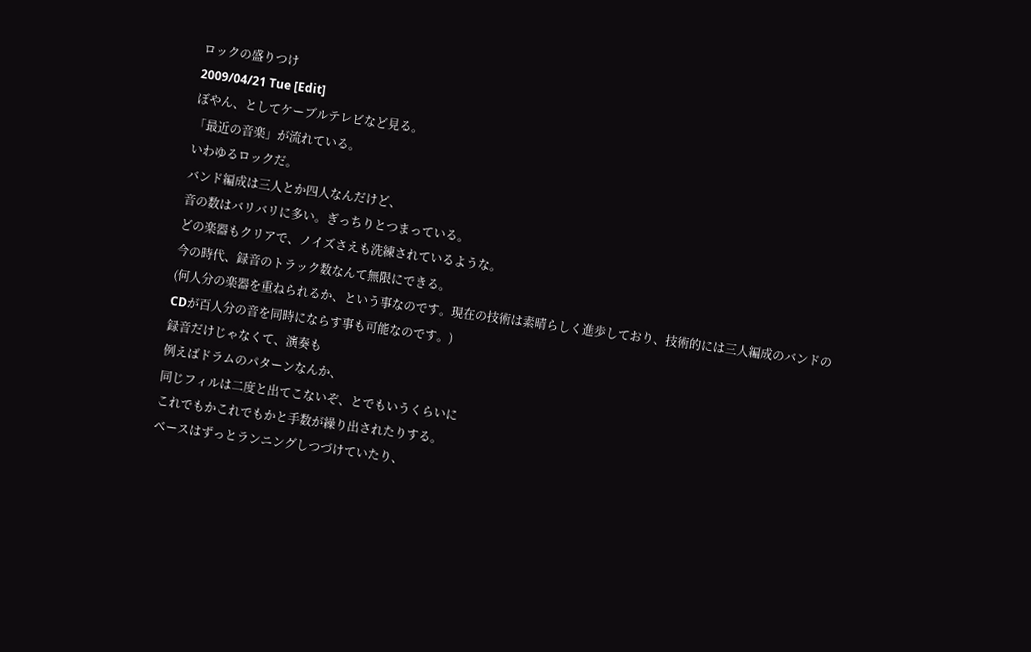ロックの盛りつけ
2009/04/21 Tue [Edit]
ぼやん、としてケーブルテレビなど見る。
「最近の音楽」が流れている。
いわゆるロックだ。
バンド編成は三人とか四人なんだけど、
音の数はバリバリに多い。ぎっちりとつまっている。
どの楽器もクリアで、ノイズさえも洗練されているような。
今の時代、録音のトラック数なんて無限にできる。
(何人分の楽器を重ねられるか、という事なのです。現在の技術は素晴らしく進歩しており、技術的には三人編成のバンドのCDが百人分の音を同時にならす事も可能なのです。)
録音だけじゃなくて、演奏も
例えばドラムのパターンなんか、
同じフィルは二度と出てこないぞ、とでもいうくらいに
これでもかこれでもかと手数が繰り出されたりする。
ベースはずっとランニングしつづけていたり、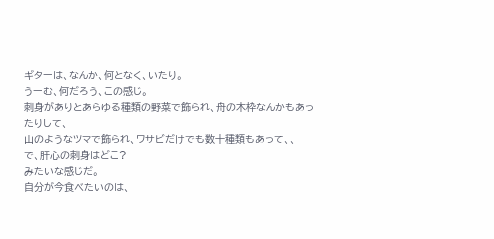ギターは、なんか、何となく、いたり。
うーむ、何だろう、この感じ。
刺身がありとあらゆる種類の野菜で飾られ、舟の木枠なんかもあったりして、
山のようなツマで飾られ、ワサビだけでも数十種類もあって、、
で、肝心の刺身はどこ?
みたいな感じだ。
自分が今食べたいのは、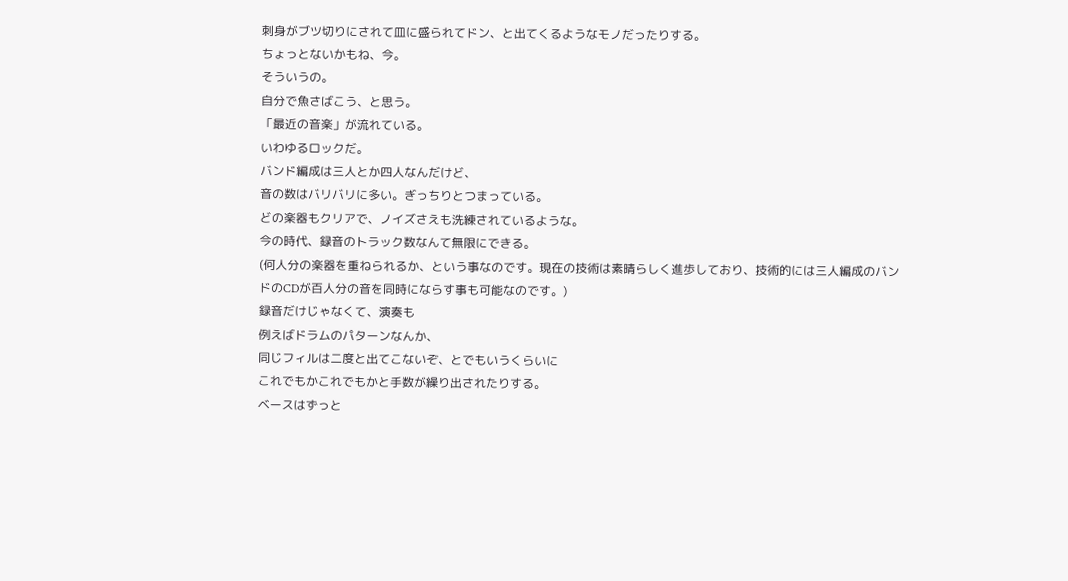刺身がブツ切りにされて皿に盛られてドン、と出てくるようなモノだったりする。
ちょっとないかもね、今。
そういうの。
自分で魚さばこう、と思う。
「最近の音楽」が流れている。
いわゆるロックだ。
バンド編成は三人とか四人なんだけど、
音の数はバリバリに多い。ぎっちりとつまっている。
どの楽器もクリアで、ノイズさえも洗練されているような。
今の時代、録音のトラック数なんて無限にできる。
(何人分の楽器を重ねられるか、という事なのです。現在の技術は素晴らしく進歩しており、技術的には三人編成のバンドのCDが百人分の音を同時にならす事も可能なのです。)
録音だけじゃなくて、演奏も
例えばドラムのパターンなんか、
同じフィルは二度と出てこないぞ、とでもいうくらいに
これでもかこれでもかと手数が繰り出されたりする。
ベースはずっと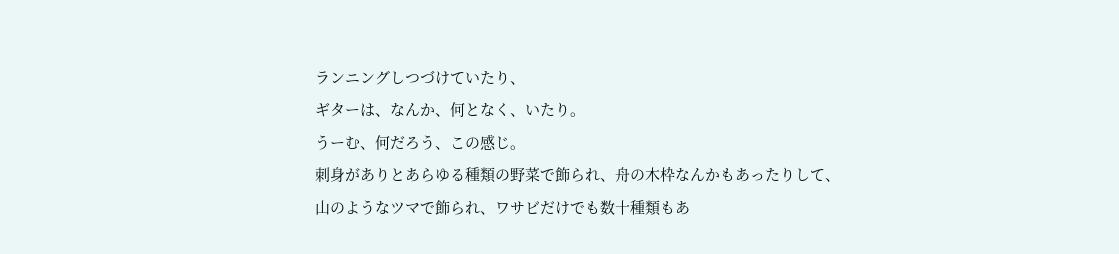ランニングしつづけていたり、
ギターは、なんか、何となく、いたり。
うーむ、何だろう、この感じ。
刺身がありとあらゆる種類の野菜で飾られ、舟の木枠なんかもあったりして、
山のようなツマで飾られ、ワサビだけでも数十種類もあ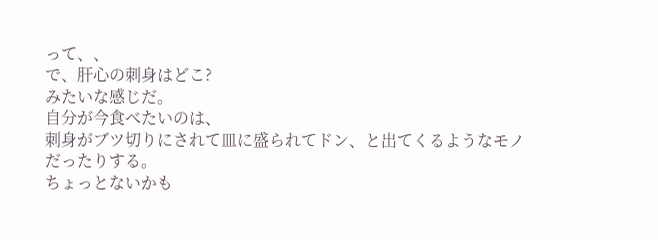って、、
で、肝心の刺身はどこ?
みたいな感じだ。
自分が今食べたいのは、
刺身がブツ切りにされて皿に盛られてドン、と出てくるようなモノだったりする。
ちょっとないかも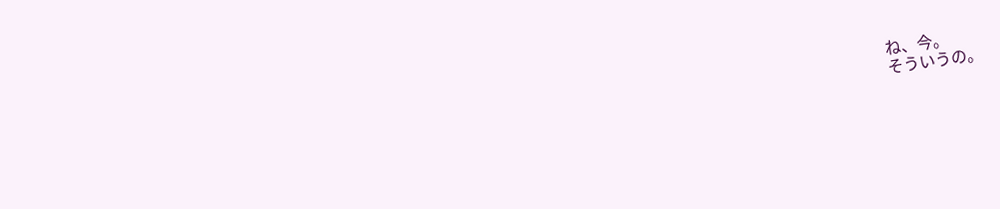ね、今。
そういうの。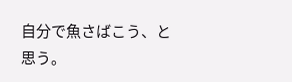自分で魚さばこう、と思う。